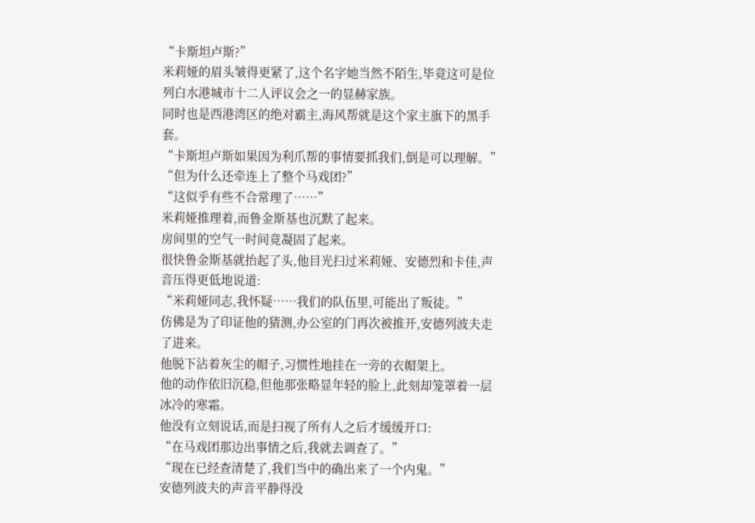“卡斯坦卢斯?”
米莉娅的眉头皱得更紧了,这个名字她当然不陌生,毕竟这可是位列白水港城市十二人评议会之一的显赫家族。
同时也是西港湾区的绝对霸主,海风帮就是这个家主旗下的黑手套。
“卡斯坦卢斯如果因为利爪帮的事情要抓我们,倒是可以理解。”
“但为什么还牵连上了整个马戏团?”
“这似乎有些不合常理了……”
米莉娅推理着,而鲁金斯基也沉默了起来。
房间里的空气一时间竟凝固了起来。
很快鲁金斯基就抬起了头,他目光扫过米莉娅、安德烈和卡佳,声音压得更低地说道:
“米莉娅同志,我怀疑……我们的队伍里,可能出了叛徒。”
仿佛是为了印证他的猜测,办公室的门再次被推开,安德列波夫走了进来。
他脱下沾着灰尘的帽子,习惯性地挂在一旁的衣帽架上。
他的动作依旧沉稳,但他那张略显年轻的脸上,此刻却笼罩着一层冰冷的寒霜。
他没有立刻说话,而是扫视了所有人之后才缓缓开口:
“在马戏团那边出事情之后,我就去调查了。”
“现在已经查清楚了,我们当中的确出来了一个内鬼。”
安德列波夫的声音平静得没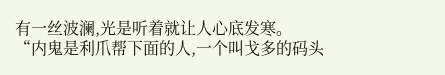有一丝波澜,光是听着就让人心底发寒。
“内鬼是利爪帮下面的人,一个叫戈多的码头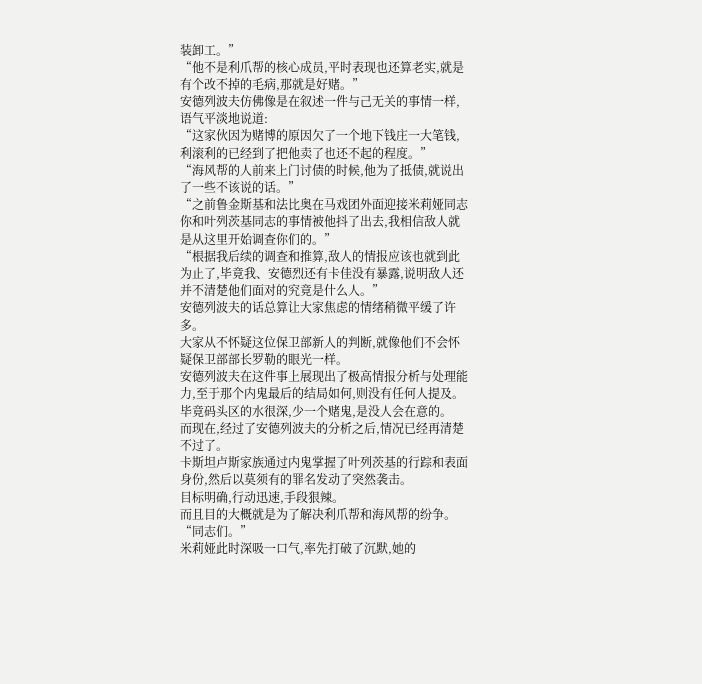装卸工。”
“他不是利爪帮的核心成员,平时表现也还算老实,就是有个改不掉的毛病,那就是好赌。”
安德列波夫仿佛像是在叙述一件与己无关的事情一样,语气平淡地说道:
“这家伙因为赌博的原因欠了一个地下钱庄一大笔钱,利滚利的已经到了把他卖了也还不起的程度。”
“海风帮的人前来上门讨债的时候,他为了抵债,就说出了一些不该说的话。”
“之前鲁金斯基和法比奥在马戏团外面迎接米莉娅同志你和叶列茨基同志的事情被他抖了出去,我相信敌人就是从这里开始调查你们的。”
“根据我后续的调查和推算,敌人的情报应该也就到此为止了,毕竟我、安德烈还有卡佳没有暴露,说明敌人还并不清楚他们面对的究竟是什么人。”
安德列波夫的话总算让大家焦虑的情绪稍微平缓了许多。
大家从不怀疑这位保卫部新人的判断,就像他们不会怀疑保卫部部长罗勒的眼光一样。
安德列波夫在这件事上展现出了极高情报分析与处理能力,至于那个内鬼最后的结局如何,则没有任何人提及。
毕竟码头区的水很深,少一个赌鬼,是没人会在意的。
而现在,经过了安德列波夫的分析之后,情况已经再清楚不过了。
卡斯坦卢斯家族通过内鬼掌握了叶列茨基的行踪和表面身份,然后以莫须有的罪名发动了突然袭击。
目标明确,行动迅速,手段狠辣。
而且目的大概就是为了解决利爪帮和海风帮的纷争。
“同志们。”
米莉娅此时深吸一口气,率先打破了沉默,她的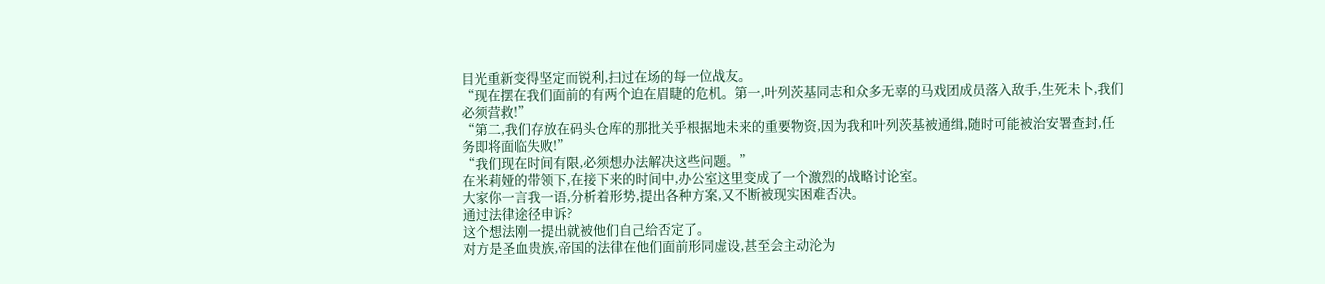目光重新变得坚定而锐利,扫过在场的每一位战友。
“现在摆在我们面前的有两个迫在眉睫的危机。第一,叶列茨基同志和众多无辜的马戏团成员落入敌手,生死未卜,我们必须营救!”
“第二,我们存放在码头仓库的那批关乎根据地未来的重要物资,因为我和叶列茨基被通缉,随时可能被治安署查封,任务即将面临失败!”
“我们现在时间有限,必须想办法解决这些问题。”
在米莉娅的带领下,在接下来的时间中,办公室这里变成了一个激烈的战略讨论室。
大家你一言我一语,分析着形势,提出各种方案,又不断被现实困难否决。
通过法律途径申诉?
这个想法刚一提出就被他们自己给否定了。
对方是圣血贵族,帝国的法律在他们面前形同虚设,甚至会主动沦为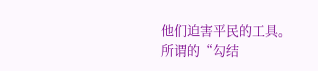他们迫害平民的工具。
所谓的“勾结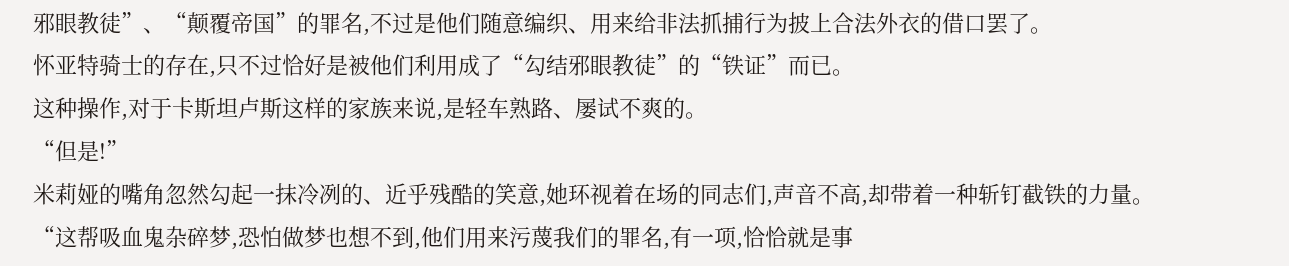邪眼教徒”、“颠覆帝国”的罪名,不过是他们随意编织、用来给非法抓捕行为披上合法外衣的借口罢了。
怀亚特骑士的存在,只不过恰好是被他们利用成了“勾结邪眼教徒”的“铁证”而已。
这种操作,对于卡斯坦卢斯这样的家族来说,是轻车熟路、屡试不爽的。
“但是!”
米莉娅的嘴角忽然勾起一抹冷冽的、近乎残酷的笑意,她环视着在场的同志们,声音不高,却带着一种斩钉截铁的力量。
“这帮吸血鬼杂碎梦,恐怕做梦也想不到,他们用来污蔑我们的罪名,有一项,恰恰就是事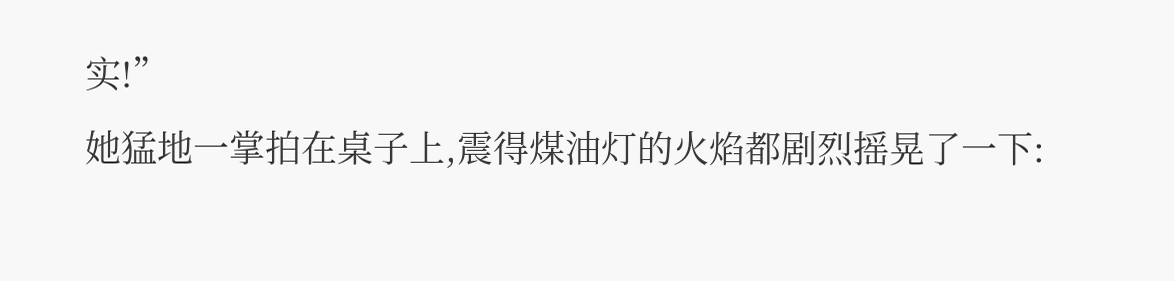实!”
她猛地一掌拍在桌子上,震得煤油灯的火焰都剧烈摇晃了一下: